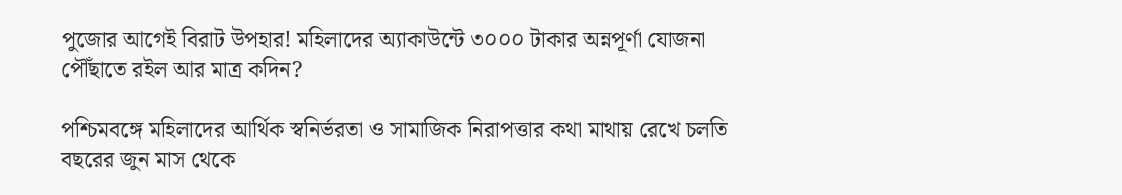পুজোর আগেই বিরাট উপহার! মহিলাদের অ্যাকাউন্টে ৩০০০ টাকার অন্নপূর্ণা যোজনা পৌঁছাতে রইল আর মাত্র কদিন?

পশ্চিমবঙ্গে মহিলাদের আর্থিক স্বনির্ভরতা ও সামাজিক নিরাপত্তার কথা মাথায় রেখে চলতি বছরের জুন মাস থেকে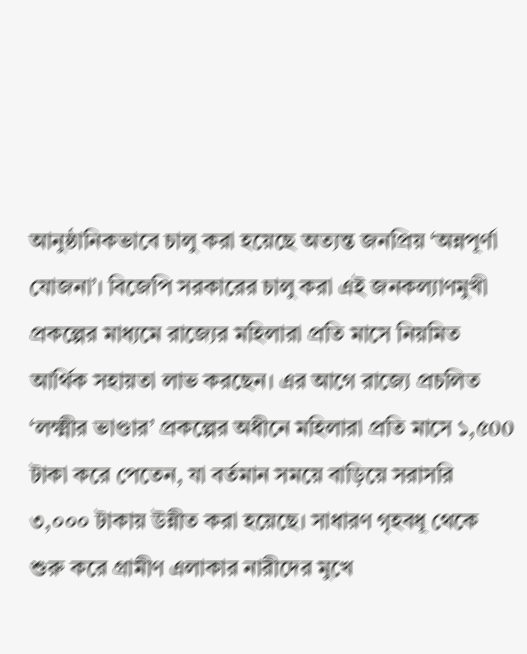আনুষ্ঠানিকভাবে চালু করা হয়েছে অত্যন্ত জনপ্রিয় ‘অন্নপূর্ণা যোজনা’। বিজেপি সরকারের চালু করা এই জনকল্যাণমুখী প্রকল্পের মাধ্যমে রাজ্যের মহিলারা প্রতি মাসে নিয়মিত আর্থিক সহায়তা লাভ করছেন। এর আগে রাজ্যে প্রচলিত ‘লক্ষ্মীর ভাণ্ডার’ প্রকল্পের অধীনে মহিলারা প্রতি মাসে ১,৫00 টাকা করে পেতেন, যা বর্তমান সময়ে বাড়িয়ে সরাসরি ৩,০০০ টাকায় উন্নীত করা হয়েছে। সাধারণ গৃহবধূ থেকে শুরু করে গ্রামীণ এলাকার নারীদের মুখে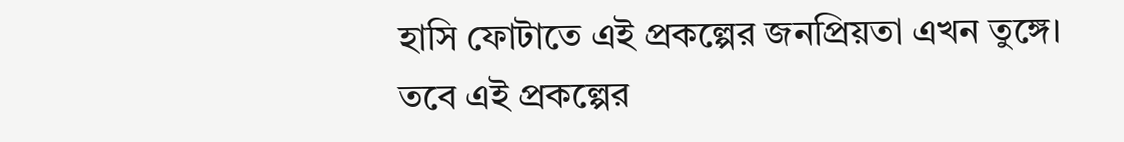হাসি ফোটাতে এই প্রকল্পের জনপ্রিয়তা এখন তুঙ্গে।
তবে এই প্রকল্পের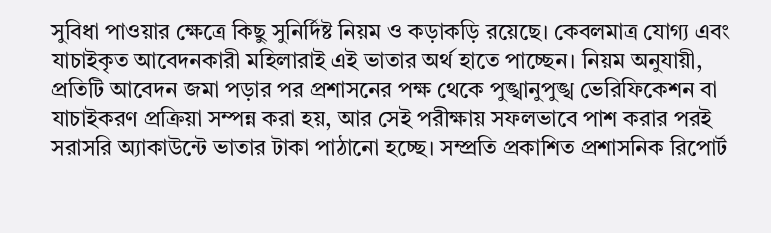সুবিধা পাওয়ার ক্ষেত্রে কিছু সুনির্দিষ্ট নিয়ম ও কড়াকড়ি রয়েছে। কেবলমাত্র যোগ্য এবং যাচাইকৃত আবেদনকারী মহিলারাই এই ভাতার অর্থ হাতে পাচ্ছেন। নিয়ম অনুযায়ী, প্রতিটি আবেদন জমা পড়ার পর প্রশাসনের পক্ষ থেকে পুঙ্খানুপুঙ্খ ভেরিফিকেশন বা যাচাইকরণ প্রক্রিয়া সম্পন্ন করা হয়, আর সেই পরীক্ষায় সফলভাবে পাশ করার পরই সরাসরি অ্যাকাউন্টে ভাতার টাকা পাঠানো হচ্ছে। সম্প্রতি প্রকাশিত প্রশাসনিক রিপোর্ট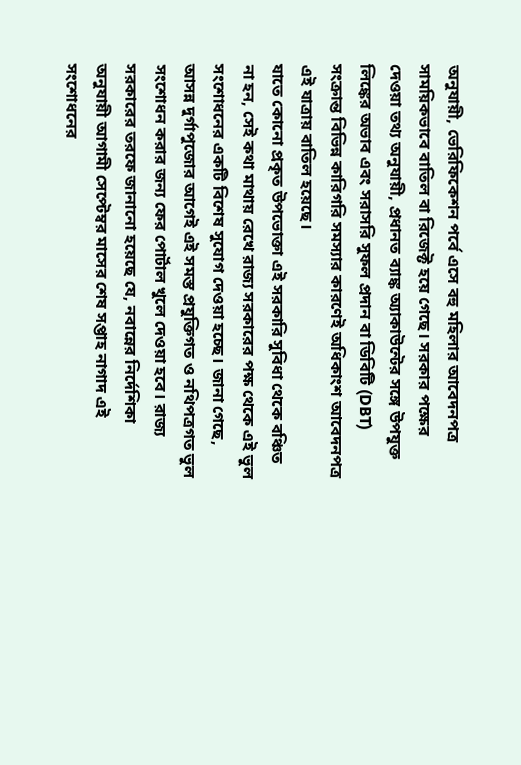অনুযায়ী, ভেরিফিকেশন পর্বে এসে বহু মহিলার আবেদনপত্র সাময়িকভাবে বাতিল বা রিজেক্ট হয়ে গেছে। সরকার পক্ষের দেওয়া তথ্য অনুযায়ী, প্রধানত ব্যাঙ্ক অ্যাকাউন্টের সঙ্গে উপযুক্ত লিঙ্কের অভাব এবং সরাসরি সুফল প্রদান বা ডিবিটি (DBT) সংক্রান্ত বিভিন্ন কারিগরি সমস্যার কারণেই অধিকাংশ আবেদনপত্র এই যাত্রায় বাতিল হয়েছে।
যাতে কোনো প্রকৃত উপভোক্তা এই সরকারি সুবিধা থেকে বঞ্চিত না হন, সেই কথা মাথায় রেখে রাজ্য সরকারের পক্ষ থেকে এই ভুল সংশোধনের একটি বিশেষ সুযোগ দেওয়া হচ্ছে। জানা গেছে, আসন্ন দুর্গাপুজোর আগেই এই সমস্ত প্রযুক্তিগত ও নথিপত্রগত ভুল সংশোধন করার জন্য ফের পোর্টাল খুলে দেওয়া হবে। রাজ্য সরকারের তরফে জানানো হয়েছে যে, নবান্নের নির্দেশিকা অনুযায়ী আগামী সেপ্টেম্বর মাসের শেষ সপ্তাহ নাগাদ এই সংশোধনের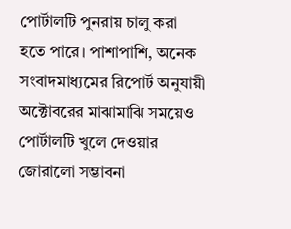পোর্টালটি পুনরায় চালু করা হতে পারে। পাশাপাশি, অনেক সংবাদমাধ্যমের রিপোর্ট অনুযায়ী অক্টোবরের মাঝামাঝি সময়েও পোর্টালটি খুলে দেওয়ার জোরালো সম্ভাবনা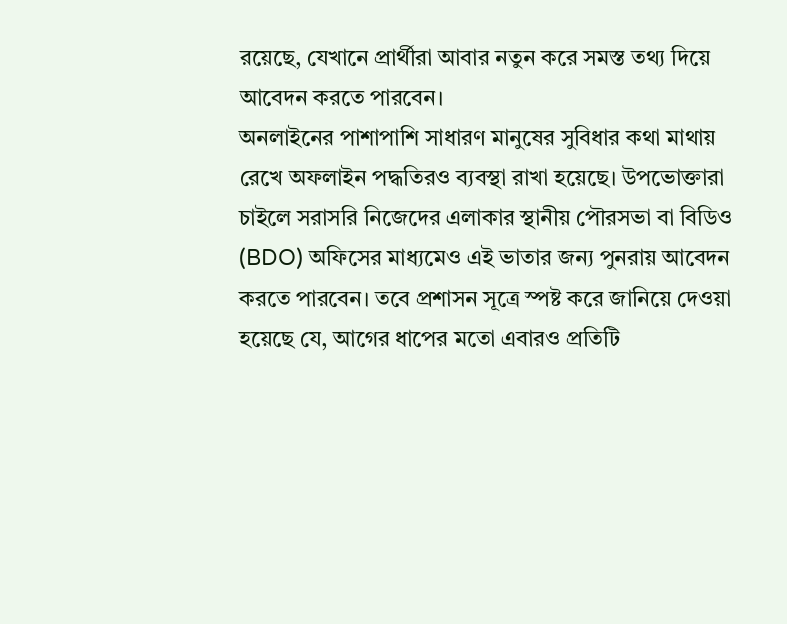রয়েছে, যেখানে প্রার্থীরা আবার নতুন করে সমস্ত তথ্য দিয়ে আবেদন করতে পারবেন।
অনলাইনের পাশাপাশি সাধারণ মানুষের সুবিধার কথা মাথায় রেখে অফলাইন পদ্ধতিরও ব্যবস্থা রাখা হয়েছে। উপভোক্তারা চাইলে সরাসরি নিজেদের এলাকার স্থানীয় পৌরসভা বা বিডিও (BDO) অফিসের মাধ্যমেও এই ভাতার জন্য পুনরায় আবেদন করতে পারবেন। তবে প্রশাসন সূত্রে স্পষ্ট করে জানিয়ে দেওয়া হয়েছে যে, আগের ধাপের মতো এবারও প্রতিটি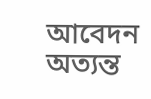আবেদন অত্যন্ত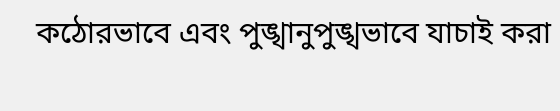কঠোরভাবে এবং পুঙ্খানুপুঙ্খভাবে যাচাই করা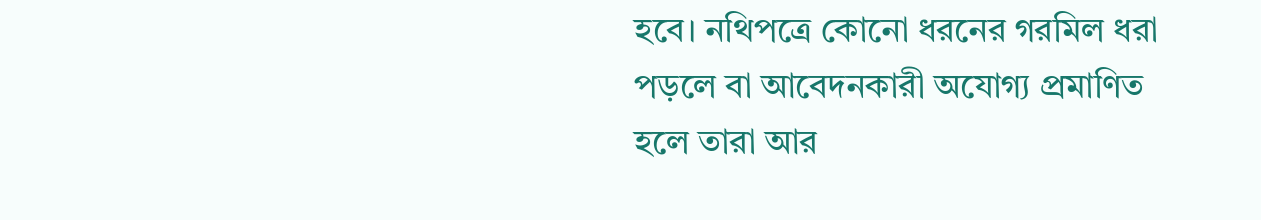হবে। নথিপত্রে কোনো ধরনের গরমিল ধরা পড়লে বা আবেদনকারী অযোগ্য প্রমাণিত হলে তারা আর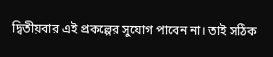দ্বিতীয়বার এই প্রকল্পের সুযোগ পাবেন না। তাই সঠিক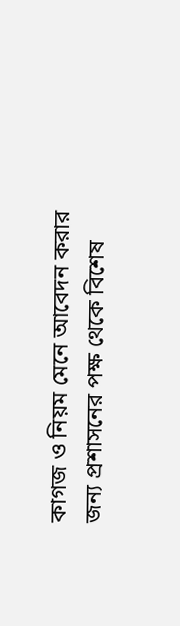কাগজ ও নিয়ম মেনে আবেদন করার জন্য প্রশাসনের পক্ষ থেকে বিশেষ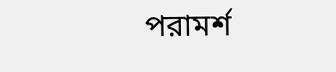পরামর্শ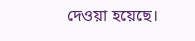দেওয়া হয়েছে।